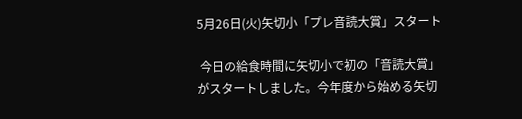5月26日(火)矢切小「プレ音読大賞」スタート

 今日の給食時間に矢切小で初の「音読大賞」がスタートしました。今年度から始める矢切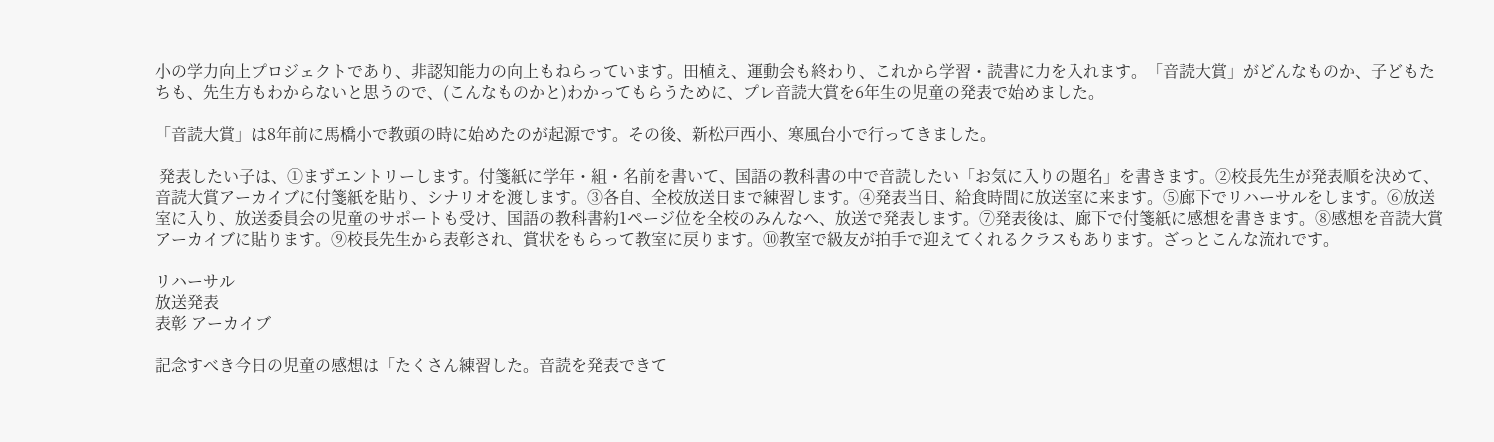小の学力向上プロジェクトであり、非認知能力の向上もねらっています。田植え、運動会も終わり、これから学習・読書に力を入れます。「音読大賞」がどんなものか、子どもたちも、先生方もわからないと思うので、(こんなものかと)わかってもらうために、プレ音読大賞を6年生の児童の発表で始めました。

「音読大賞」は8年前に馬橋小で教頭の時に始めたのが起源です。その後、新松戸西小、寒風台小で行ってきました。

 発表したい子は、①まずエントリーします。付箋紙に学年・組・名前を書いて、国語の教科書の中で音読したい「お気に入りの題名」を書きます。②校長先生が発表順を決めて、音読大賞アーカイブに付箋紙を貼り、シナリオを渡します。③各自、全校放送日まで練習します。④発表当日、給食時間に放送室に来ます。⑤廊下でリハーサルをします。⑥放送室に入り、放送委員会の児童のサポートも受け、国語の教科書約1ページ位を全校のみんなへ、放送で発表します。⑦発表後は、廊下で付箋紙に感想を書きます。⑧感想を音読大賞アーカイブに貼ります。⑨校長先生から表彰され、賞状をもらって教室に戻ります。⑩教室で級友が拍手で迎えてくれるクラスもあります。ざっとこんな流れです。

リハーサル
放送発表
表彰 アーカイブ

記念すべき今日の児童の感想は「たくさん練習した。音読を発表できて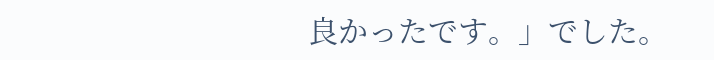良かったです。」でした。